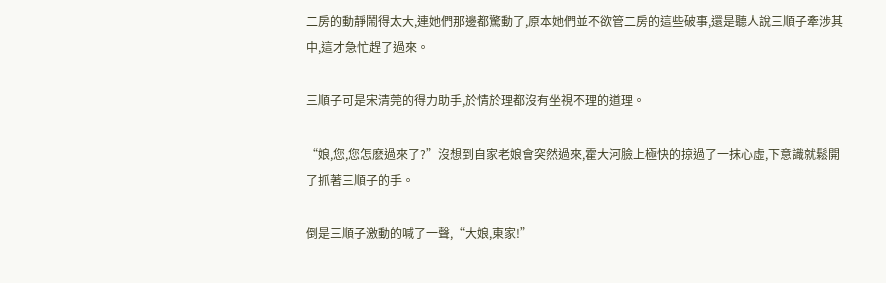二房的動靜鬧得太大,連她們那邊都驚動了,原本她們並不欲管二房的這些破事,還是聽人說三順子牽涉其中,這才急忙趕了過來。

三順子可是宋清莞的得力助手,於情於理都沒有坐視不理的道理。

“娘,您,您怎麽過來了?”沒想到自家老娘會突然過來,霍大河臉上極快的掠過了一抹心虛,下意識就鬆開了抓著三順子的手。

倒是三順子激動的喊了一聲,“大娘,東家!”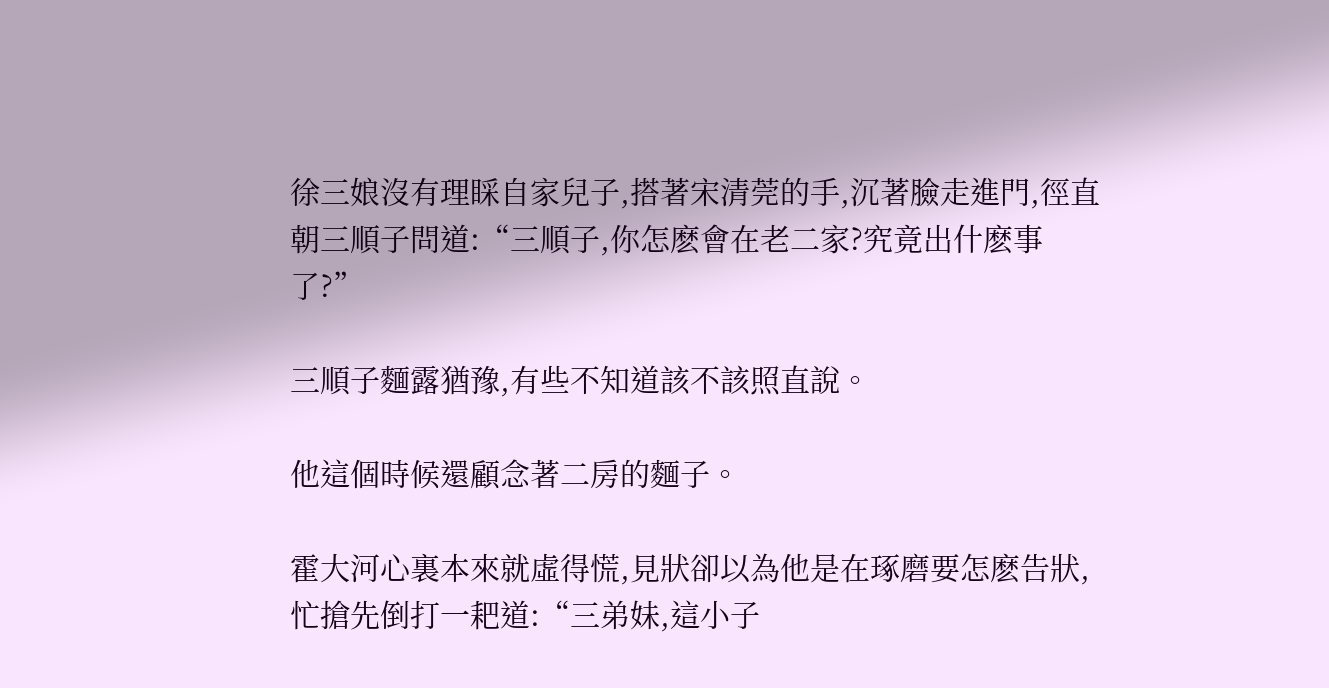徐三娘沒有理睬自家兒子,搭著宋清莞的手,沉著臉走進門,徑直朝三順子問道:“三順子,你怎麽會在老二家?究竟出什麽事了?”

三順子麵露猶豫,有些不知道該不該照直說。

他這個時候還顧念著二房的麵子。

霍大河心裏本來就虛得慌,見狀卻以為他是在琢磨要怎麽告狀,忙搶先倒打一耙道:“三弟妹,這小子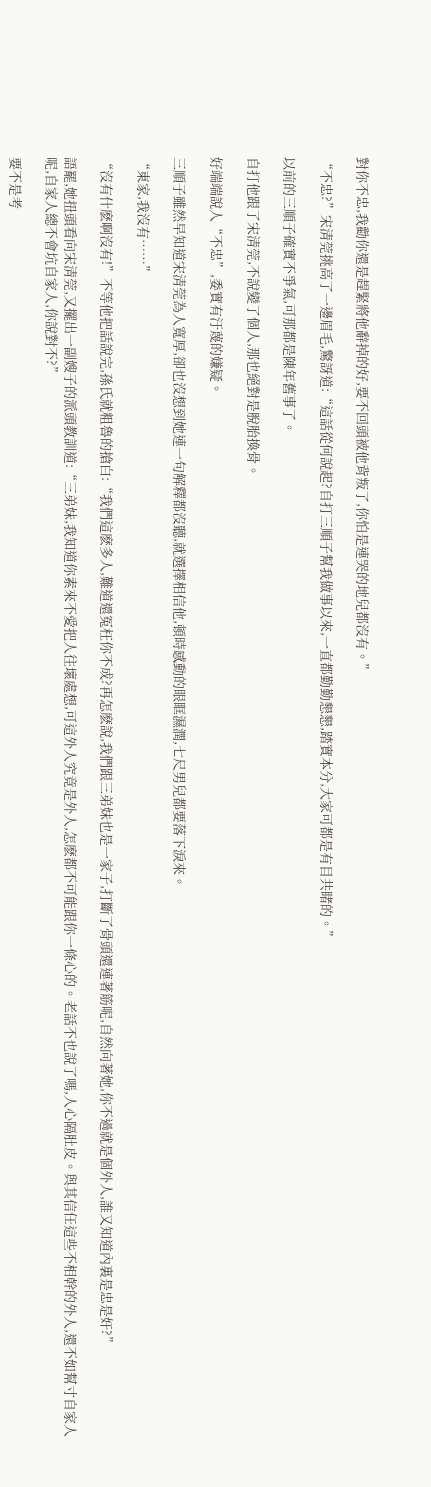對你不忠,我勸你還是趕緊將他辭掉的好,要不回頭被他背叛了,你怕是連哭的地兒都沒有。”

“不忠?”宋清莞挑高了一邊眉毛,驚訝道:“這話從何說起?自打三順子幫我做事以來,一直都勤勤懇懇,踏實本分,大家可都是有目共睹的。”

以前的三順子確實不爭氣,可那都是陳年舊事了。

自打他跟了宋清莞,不說變了個人,那也絕對是脫胎換骨。

好端端說人“不忠”,委實有汙蔑的嫌疑。

三順子雖然早知道宋清莞為人寬厚,卻也沒想到她連一句解釋都沒聽,就選擇相信他,頓時感動的眼眶濕潤,七尺男兒都要落下淚來。

“東家,我沒有……”

“沒有什麽啊沒有!”不等他把話說完,孫氏就粗魯的搶白:“我們這麽多人,難道還冤枉你不成?再怎麽說,我們跟三弟妹也是一家子,打斷了骨頭還連著筋呢,自然向著她,你不過就是個外人,誰又知道內裏是忠是奸?”

語罷,她扭頭看向宋清莞,又擺出一副嫂子的派頭教訓道:“三弟妹,我知道你素來不愛把人往壞處想,可這外人究竟是外人,怎麽都不可能跟你一條心的。老話不也說了嗎,人心隔肚皮。與其信任這些不相幹的外人,還不如幫寸自家人呢,自家人總不會坑自家人,你說對不?”

要不是考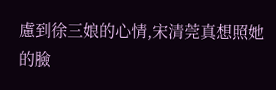慮到徐三娘的心情,宋清莞真想照她的臉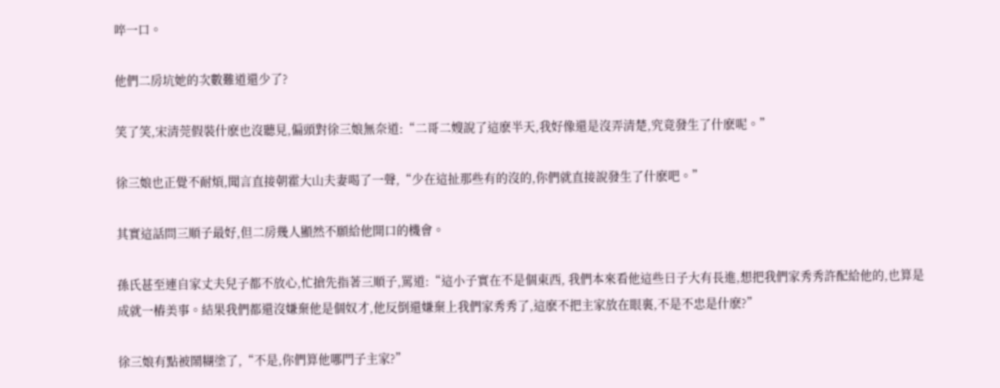啐一口。

他們二房坑她的次數難道還少了?

笑了笑,宋清莞假裝什麽也沒聽見,偏頭對徐三娘無奈道:“二哥二嫂說了這麽半天,我好像還是沒弄清楚,究竟發生了什麽呢。”

徐三娘也正覺不耐煩,聞言直接朝霍大山夫妻喝了一聲,“少在這扯那些有的沒的,你們就直接說發生了什麽吧。”

其實這話問三順子最好,但二房幾人顯然不願給他開口的機會。

孫氏甚至連自家丈夫兒子都不放心,忙搶先指著三順子,罵道:“這小子實在不是個東西, 我們本來看他這些日子大有長進,想把我們家秀秀許配給他的,也算是成就一樁美事。結果我們都還沒嫌棄他是個奴才,他反倒還嫌棄上我們家秀秀了,這麽不把主家放在眼裏,不是不忠是什麽?”

徐三娘有點被鬧糊塗了,“不是,你們算他哪門子主家?”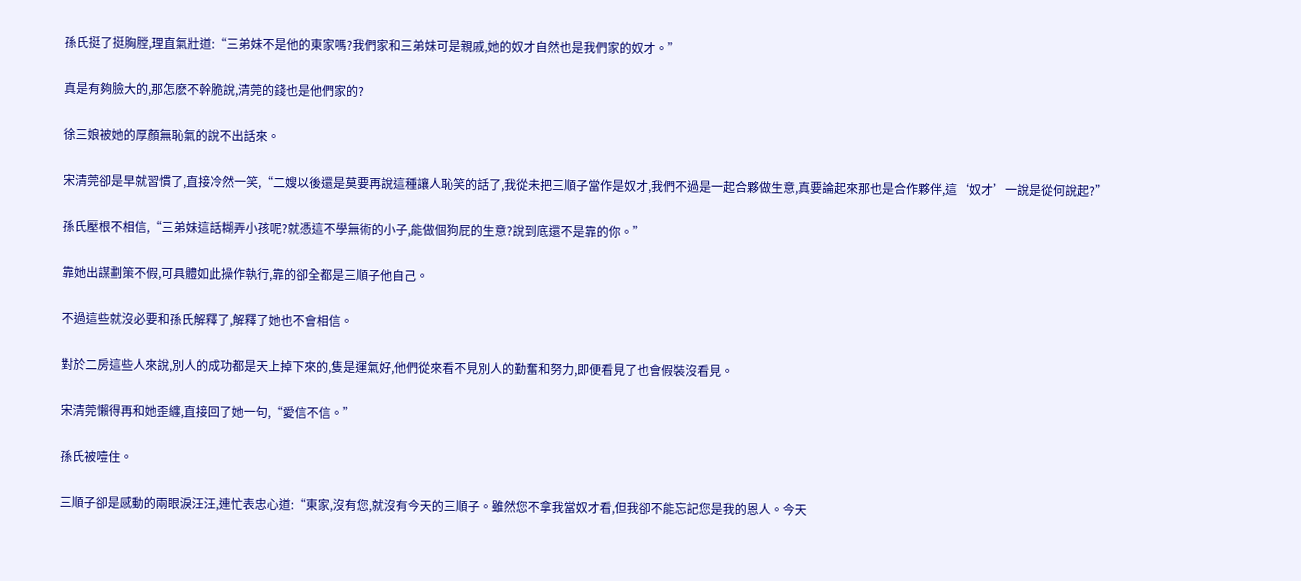孫氏挺了挺胸膛,理直氣壯道:“三弟妹不是他的東家嗎?我們家和三弟妹可是親戚,她的奴才自然也是我們家的奴才。”

真是有夠臉大的,那怎麽不幹脆說,清莞的錢也是他們家的?

徐三娘被她的厚顏無恥氣的說不出話來。

宋清莞卻是早就習慣了,直接冷然一笑,“二嫂以後還是莫要再說這種讓人恥笑的話了,我從未把三順子當作是奴才,我們不過是一起合夥做生意,真要論起來那也是合作夥伴,這‘奴才’一說是從何說起?”

孫氏壓根不相信,“三弟妹這話糊弄小孩呢?就憑這不學無術的小子,能做個狗屁的生意?說到底還不是靠的你。”

靠她出謀劃策不假,可具體如此操作執行,靠的卻全都是三順子他自己。

不過這些就沒必要和孫氏解釋了,解釋了她也不會相信。

對於二房這些人來說,別人的成功都是天上掉下來的,隻是運氣好,他們從來看不見別人的勤奮和努力,即便看見了也會假裝沒看見。

宋清莞懶得再和她歪纏,直接回了她一句,“愛信不信。”

孫氏被噎住。

三順子卻是感動的兩眼淚汪汪,連忙表忠心道:“東家,沒有您,就沒有今天的三順子。雖然您不拿我當奴才看,但我卻不能忘記您是我的恩人。今天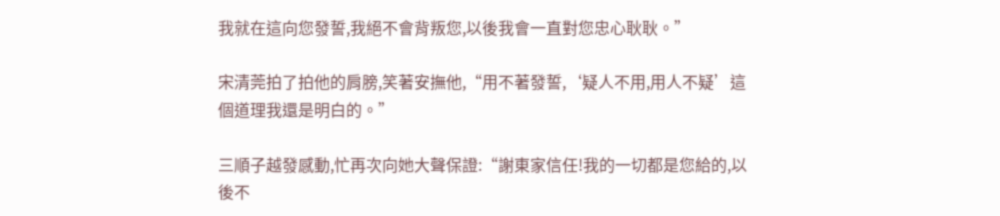我就在這向您發誓,我絕不會背叛您,以後我會一直對您忠心耿耿。”

宋清莞拍了拍他的肩膀,笑著安撫他,“用不著發誓,‘疑人不用,用人不疑’這個道理我還是明白的。”

三順子越發感動,忙再次向她大聲保證:“謝東家信任!我的一切都是您給的,以後不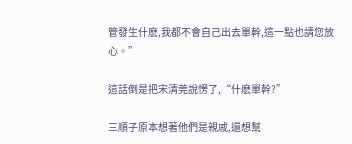管發生什麽,我都不會自己出去單幹,這一點也請您放心。”

這話倒是把宋清莞說愣了,“什麽單幹?”

三順子原本想著他們是親戚,還想幫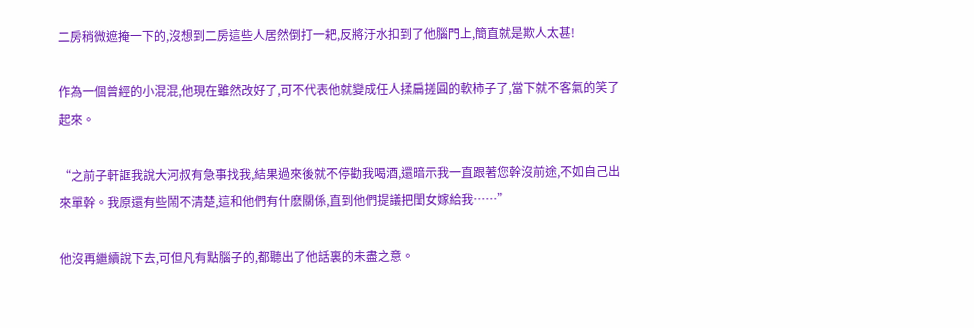二房稍微遮掩一下的,沒想到二房這些人居然倒打一耙,反將汙水扣到了他腦門上,簡直就是欺人太甚!

作為一個曾經的小混混,他現在雖然改好了,可不代表他就變成任人揉扁搓圓的軟柿子了,當下就不客氣的笑了起來。

“之前子軒誆我說大河叔有急事找我,結果過來後就不停勸我喝酒,還暗示我一直跟著您幹沒前途,不如自己出來單幹。我原還有些鬧不清楚,這和他們有什麽關係,直到他們提議把閨女嫁給我……”

他沒再繼續說下去,可但凡有點腦子的,都聽出了他話裏的未盡之意。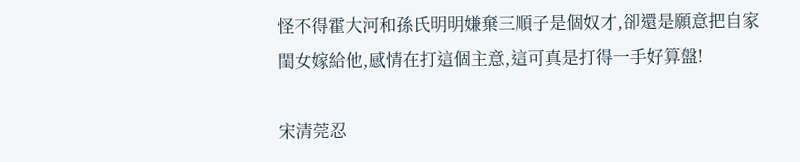怪不得霍大河和孫氏明明嫌棄三順子是個奴才,卻還是願意把自家閨女嫁給他,感情在打這個主意,這可真是打得一手好算盤!

宋清莞忍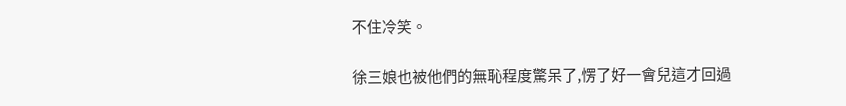不住冷笑。

徐三娘也被他們的無恥程度驚呆了,愣了好一會兒這才回過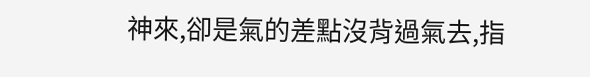神來,卻是氣的差點沒背過氣去,指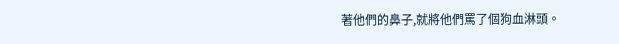著他們的鼻子,就將他們罵了個狗血淋頭。